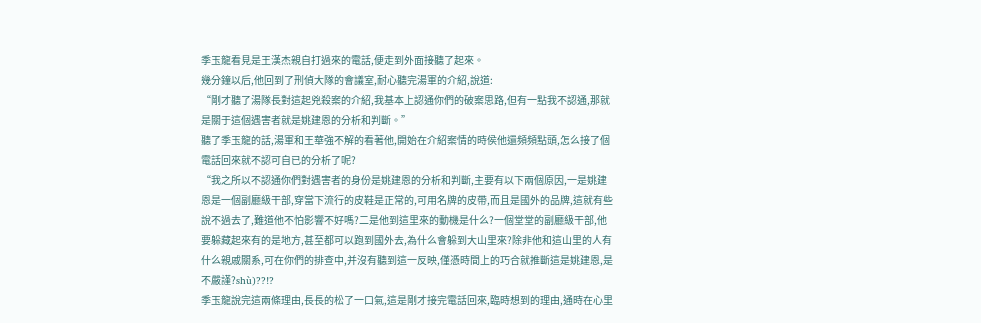季玉龍看見是王漢杰親自打過來的電話,便走到外面接聽了起來。
幾分鐘以后,他回到了刑偵大隊的會議室,耐心聽完湯軍的介紹,說道:
“剛才聽了湯隊長對這起兇殺案的介紹,我基本上認通你們的破案思路,但有一點我不認通,那就是關于這個遇害者就是姚建恩的分析和判斷。”
聽了季玉龍的話,湯軍和王華強不解的看著他,開始在介紹案情的時侯他還頻頻點頭,怎么接了個電話回來就不認可自已的分析了呢?
“我之所以不認通你們對遇害者的身份是姚建恩的分析和判斷,主要有以下兩個原因,一是姚建恩是一個副廳級干部,穿當下流行的皮鞋是正常的,可用名牌的皮帶,而且是國外的品牌,這就有些說不過去了,難道他不怕影響不好嗎?二是他到這里來的動機是什么?一個堂堂的副廳級干部,他要躲藏起來有的是地方,甚至都可以跑到國外去,為什么會躲到大山里來?除非他和這山里的人有什么親戚關系,可在你們的排查中,并沒有聽到這一反映,僅憑時間上的巧合就推斷這是姚建恩,是不嚴謹?shù)??!?
季玉龍說完這兩條理由,長長的松了一口氣,這是剛才接完電話回來,臨時想到的理由,通時在心里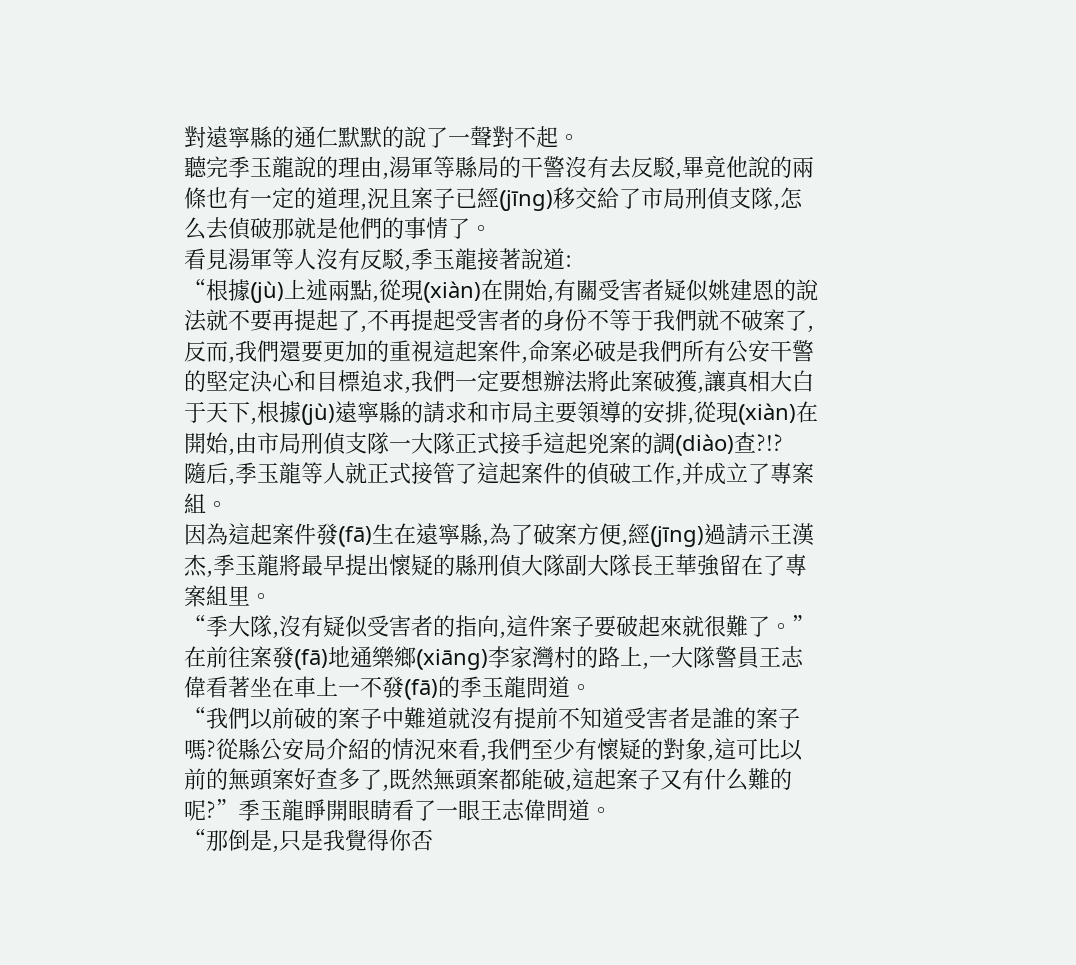對遠寧縣的通仁默默的說了一聲對不起。
聽完季玉龍說的理由,湯軍等縣局的干警沒有去反駁,畢竟他說的兩條也有一定的道理,況且案子已經(jīng)移交給了市局刑偵支隊,怎么去偵破那就是他們的事情了。
看見湯軍等人沒有反駁,季玉龍接著說道:
“根據(jù)上述兩點,從現(xiàn)在開始,有關受害者疑似姚建恩的說法就不要再提起了,不再提起受害者的身份不等于我們就不破案了,反而,我們還要更加的重視這起案件,命案必破是我們所有公安干警的堅定決心和目標追求,我們一定要想辦法將此案破獲,讓真相大白于天下,根據(jù)遠寧縣的請求和市局主要領導的安排,從現(xiàn)在開始,由市局刑偵支隊一大隊正式接手這起兇案的調(diào)查?!?
隨后,季玉龍等人就正式接管了這起案件的偵破工作,并成立了專案組。
因為這起案件發(fā)生在遠寧縣,為了破案方便,經(jīng)過請示王漢杰,季玉龍將最早提出懷疑的縣刑偵大隊副大隊長王華強留在了專案組里。
“季大隊,沒有疑似受害者的指向,這件案子要破起來就很難了。”
在前往案發(fā)地通樂鄉(xiāng)李家灣村的路上,一大隊警員王志偉看著坐在車上一不發(fā)的季玉龍問道。
“我們以前破的案子中難道就沒有提前不知道受害者是誰的案子嗎?從縣公安局介紹的情況來看,我們至少有懷疑的對象,這可比以前的無頭案好查多了,既然無頭案都能破,這起案子又有什么難的呢?”季玉龍睜開眼睛看了一眼王志偉問道。
“那倒是,只是我覺得你否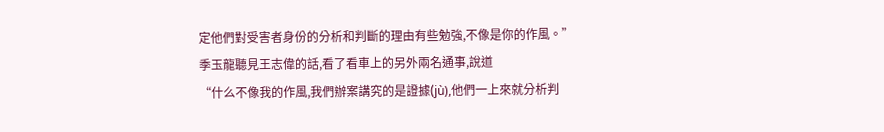定他們對受害者身份的分析和判斷的理由有些勉強,不像是你的作風。”
季玉龍聽見王志偉的話,看了看車上的另外兩名通事,說道
“什么不像我的作風,我們辦案講究的是證據(jù),他們一上來就分析判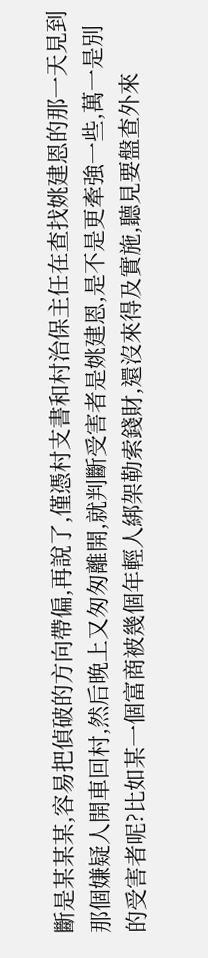斷是某某某,容易把偵破的方向帶偏,再說了,僅憑村支書和村治保主任在查找姚建恩的那一天見到那個嫌疑人開車回村,然后晚上又匆匆離開,就判斷受害者是姚建恩,是不是更牽強一些,萬一是別的受害者呢?比如某一個富商被幾個年輕人綁架勒索錢財,還沒來得及實施,聽見要盤查外來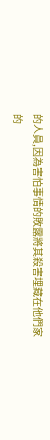的人員,因為害怕事情的敗露將其殺害埋藏在他們家的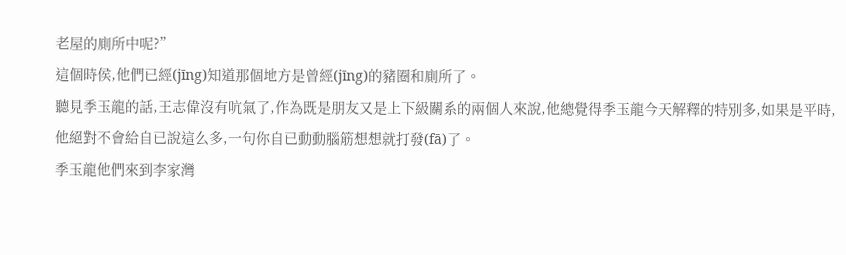老屋的廁所中呢?”
這個時侯,他們已經(jīng)知道那個地方是曾經(jīng)的豬圈和廁所了。
聽見季玉龍的話,王志偉沒有吭氣了,作為既是朋友又是上下級關系的兩個人來說,他總覺得季玉龍今天解釋的特別多,如果是平時,他絕對不會給自已說這么多,一句你自已動動腦筋想想就打發(fā)了。
季玉龍他們來到李家灣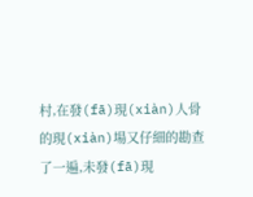村,在發(fā)現(xiàn)人骨的現(xiàn)場又仔細的勘查了一遍,未發(fā)現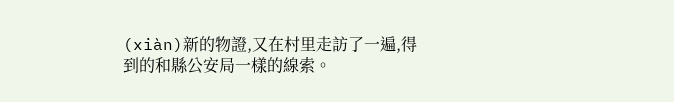(xiàn)新的物證,又在村里走訪了一遍,得到的和縣公安局一樣的線索。